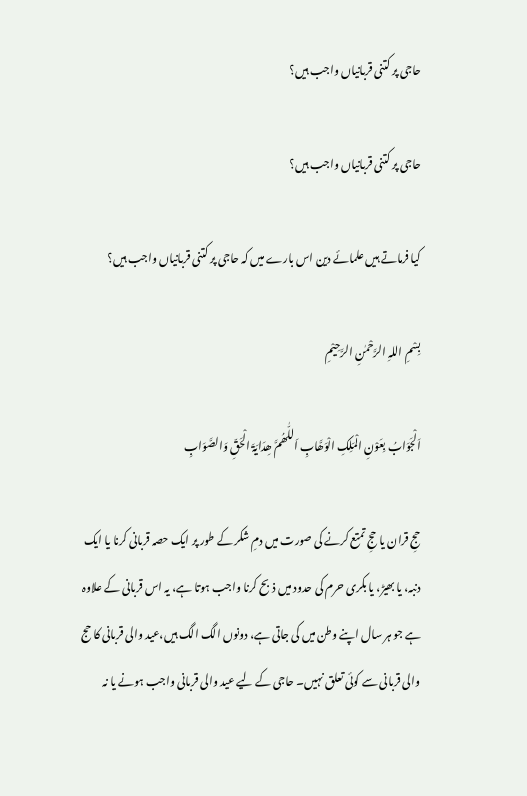حاجی پر کتنی قربانیاں واجب ہیں؟

حاجی پر کتنی قربانیاں واجب ہیں؟

کیا فرماتے ہیں علمائے دین اس بارے میں کہ حاجی پر کتنی قربانیاں واجب ہیں؟

بِسْمِ اللہِ الرَّحْمٰنِ الرَّحِیْمِ

اَلْجَوَابُ بِعَوْنِ الْمَلِکِ الْوَھَّابِ اَللّٰھُمَّ ھِدَایَۃَ الْحَقِّ وَالصَّوَابِ

حجِ قران یا حجِ تمتع کرنے کی صورت میں دمِ شکر کے طور پر ایک حصہ قربانی کرنا یا ایک دنبہ، یا بھیڑ، یا بکری حرم کی حدود میں ذبح کرنا واجب ہوتا ہے، یہ اس قربانی کے علاوہ ہے جو ہر سال اپنے وطن میں کی جاتی ہے، دونوں الگ الگ ہیں،عید والی قربانی کا حج والی قربانی سے کوئی تعلق نہیں۔ حاجی کے لیے عید والی قربانی واجب ہونے یا نہ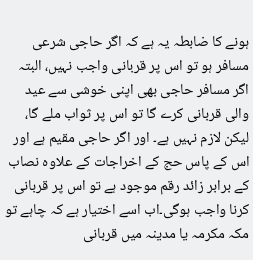ہونے کا ضابطہ یہ ہے کہ اگر حاجی شرعی مسافر ہو تو اس پر قربانی واجب نہیں، البتہ اگر مسافر حاجی بھی اپنی خوشی سے عید والی قربانی کرے گا تو اس پر ثواب ملے گا، لیکن لازم نہیں ہے۔ اور اگر حاجی مقیم ہے اور اس کے پاس حج کے اخراجات کے علاوہ نصاب کے برابر زائد رقم موجود ہے تو اس پر قربانی کرنا واجب ہوگی۔اب اسے اختیار ہے کہ چاہے تو مکہ مکرمہ یا مدینہ میں قربانی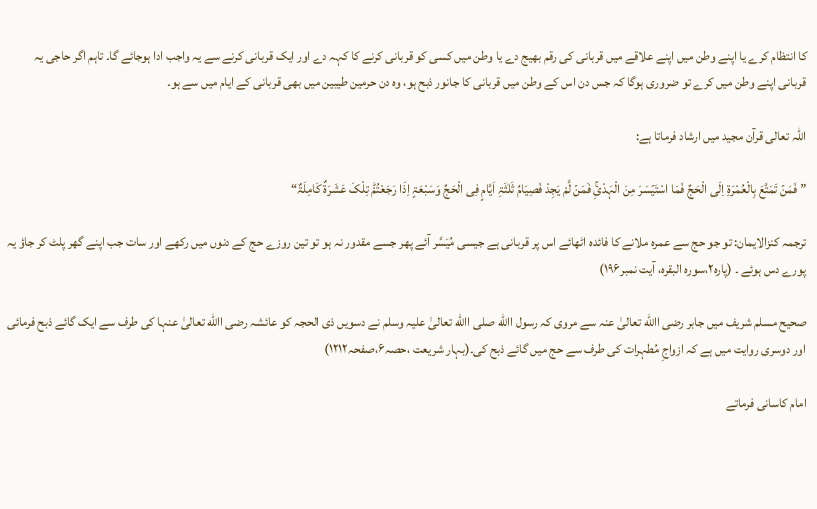کا انتظام کرے یا اپنے وطن میں اپنے علاقے میں قربانی کی رقم بھیج دے یا وطن میں کسی کو قربانی کرنے کا کہہ دے اور ایک قربانی کرنے سے یہ واجب ادا ہوجائے گا۔ تاہم اگر حاجی یہ قربانی اپنے وطن میں کرے تو ضروری ہوگا کہ جس دن اس کے وطن میں قربانی کا جانور ذبح ہو، وہ دن حرمین طیبین میں بھی قربانی کے ایام میں سے ہو۔

اللہ تعالی قرآن مجید میں ارشاد فرماتا ہے:

” فَمَنۡ تَمَتَّعَ بِالْعُمْرَۃِ اِلَی الْحَجِّ فَمَا اسْتَیۡسَرَ مِنَ الْہَدْیِۚ فَمَنۡ لَّمْ یَجِدْ فَصِیَامُ ثَلٰثَۃِ اَیَّامٍ فِی الْحَجِّ وَسَبْعَۃٍ اِذَا رَجَعْتُمْؕ تِلْکَ عَشَرَۃٌ کَامِلَۃٌ“

ترجمہ کنزالایمان: تو جو حج سے عمرہ ملانے کا فائدہ اٹھائے اس پر قربانی ہے جیسی مُیَسَّر آئے پھر جسے مقدور نہ ہو تو تین روزے حج کے دنوں میں رکھے اور سات جب اپنے گھر پلٹ کر جاؤ یہ پورے دس ہوئے ۔ (پارہ۲،سورہ البقرہ، آیت نمبر۱۹۶)

صحیح مسلم شریف میں جابر رضی االله تعالیٰ عنہ سے مروی کہ رسول االله صلی االله تعالیٰ علیہ وسلم نے دسویں ذی الحجہ کو عائشہ رضی االله تعالیٰ عنہا کی طرف سے ایک گائے ذبح فرمائی اور دوسری روایت میں ہے کہ ازواجِ مُطہرات کی طرف سے حج میں گائے ذبح کی۔(بہار شریعت ،حصہ۶،صفحہ۱۲۱۲)

امام کاسانی فرماتے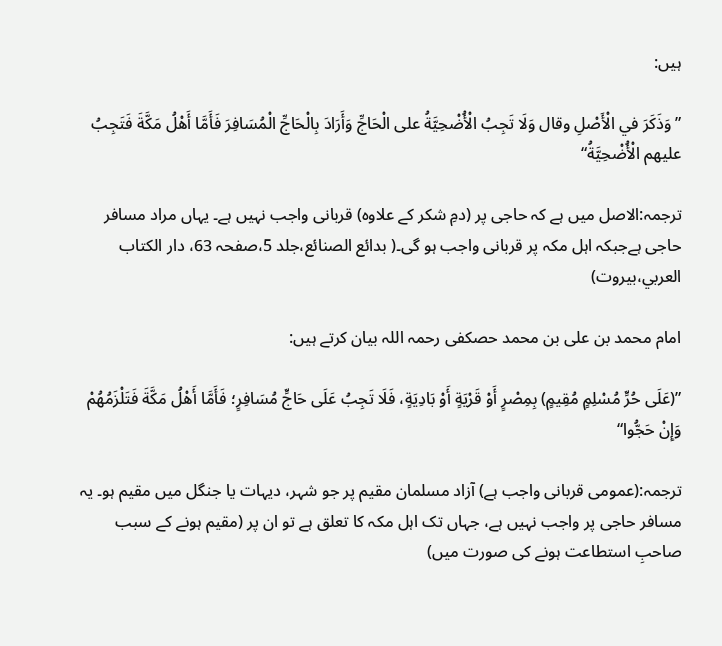ہیں:

”وَذَكَرَ في الْأَصْلِ وقال وَلَا تَجِبُ الْأُضْحِيَّةُ على الْحَاجِّ وَأَرَادَ بِالْحَاجِّ الْمُسَافِرَ فَأَمَّا أَهْلُ مَكَّةَ فَتَجِبُ عليهم الْأُضْحِيَّةُ“

ترجمہ:الاصل میں ہے کہ حاجی پر (دمِ شکر کے علاوہ) قربانی واجب نہیں ہے۔ یہاں مراد مسافر حاجی ہےجبکہ اہل مکہ پر قربانی واجب ہو گی۔( بدائع الصنائع،جلد 5،صفحہ 63، دار الكتاب العربي،بیروت)

امام محمد بن علی بن محمد حصکفی رحمہ اللہ بیان کرتے ہیں:

”(عَلَى حُرٍّ مُسْلِمٍ مُقِيمٍ) بِمِصْرٍ أَوْ قَرْيَةٍ أَوْ بَادِيَةٍ، فَلَا تَجِبُ عَلَى حَاجٍّ مُسَافِرٍ؛ فَأَمَّا أَهْلُ مَكَّةَ فَتَلْزَمُهُمْ وَإِنْ حَجُّوا“

ترجمہ:(عمومی قربانی واجب ہے) آزاد مسلمان مقیم پر جو شہر، دیہات یا جنگل میں مقیم ہو۔ یہ مسافر حاجی پر واجب نہیں ہے، جہاں تک اہل مکہ کا تعلق ہے تو ان پر (مقیم ہونے کے سبب صاحبِ استطاعت ہونے کی صورت میں)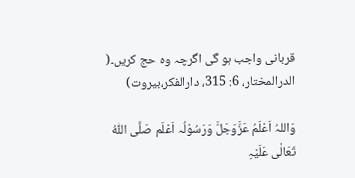قربانی واجب ہو گی اگرچہ وہ حج کریں۔( الدرالمختار، 6: 315، دارالفكر،بیروت)

وَاللہُ اَعْلَمُ عَزَّوَجَلَّ وَرَسُوْلُہ اَعْلَم صَلَّی اللّٰہُ تَعَالٰی عَلَیْہِ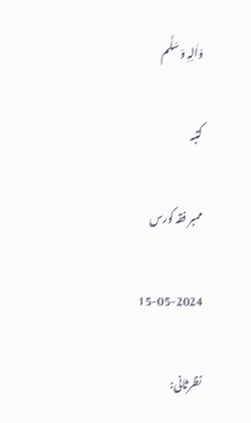وَاٰلِہٖ وَسَلَّم

کتبہ

ممبر فقہ کورس

15-05-2024

نظرثانی: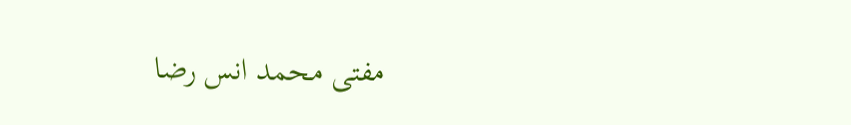مفتی محمد انس رضا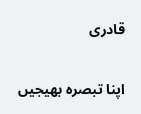قادری

اپنا تبصرہ بھیجیں